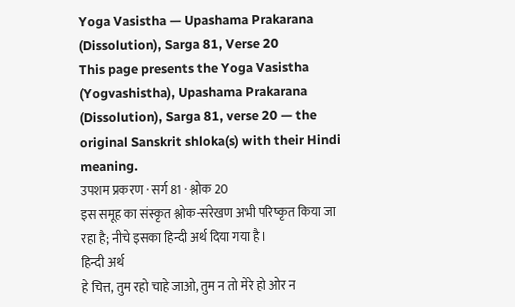Yoga Vasistha — Upashama Prakarana (Dissolution), Sarga 81, Verse 20
This page presents the Yoga Vasistha (Yogvashistha), Upashama Prakarana (Dissolution), Sarga 81, verse 20 — the original Sanskrit shloka(s) with their Hindi meaning.
उपशम प्रकरण · सर्ग 81 · श्लोक 20
इस समूह का संस्कृत श्लोक-संरेखण अभी परिष्कृत किया जा रहा है; नीचे इसका हिन्दी अर्थ दिया गया है।
हिन्दी अर्थ
हे चित्त, तुम रहो चाहे जाओ, तुम न तो मेरे हो ओर न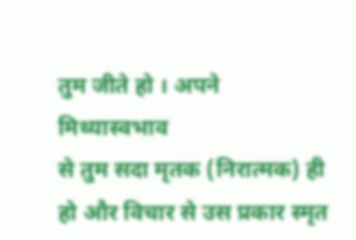तुम जीते हो । अपने मिथ्यास्वभाव
से तुम सदा मृतक (निरात्मक) ही हो और विचार से उस प्रकार स्मृत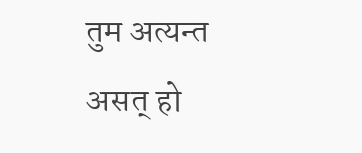तुम अत्यन्त असत् हो